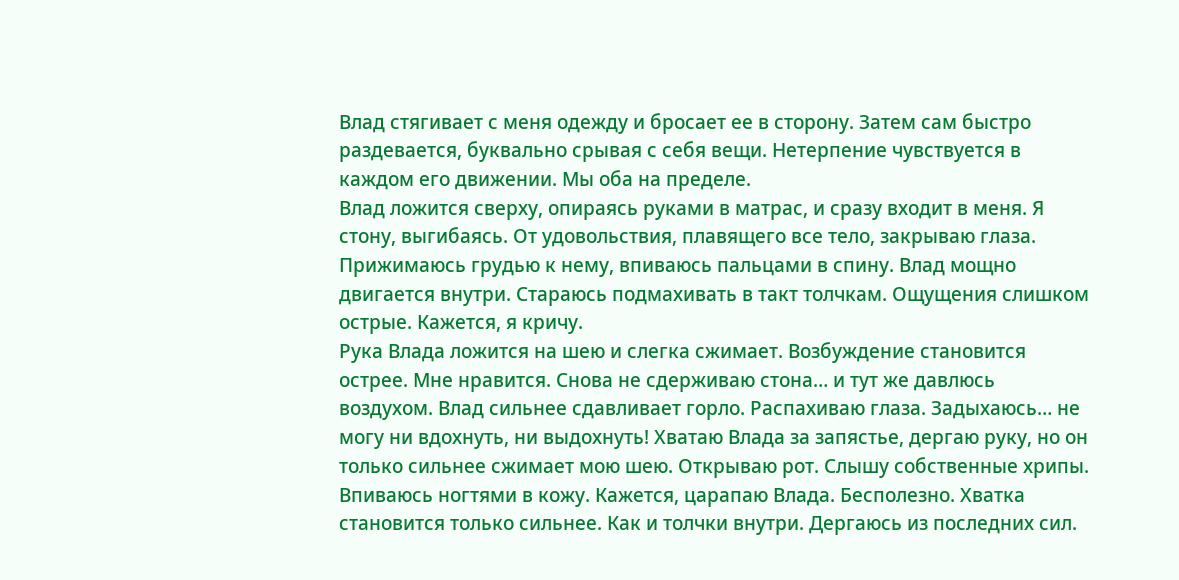Влад стягивает с меня одежду и бросает ее в сторону. Затем сам быстро раздевается, буквально срывая с себя вещи. Нетерпение чувствуется в каждом его движении. Мы оба на пределе.
Влад ложится сверху, опираясь руками в матрас, и сразу входит в меня. Я стону, выгибаясь. От удовольствия, плавящего все тело, закрываю глаза. Прижимаюсь грудью к нему, впиваюсь пальцами в спину. Влад мощно двигается внутри. Стараюсь подмахивать в такт толчкам. Ощущения слишком острые. Кажется, я кричу.
Рука Влада ложится на шею и слегка сжимает. Возбуждение становится острее. Мне нравится. Снова не сдерживаю стона… и тут же давлюсь воздухом. Влад сильнее сдавливает горло. Распахиваю глаза. Задыхаюсь… не могу ни вдохнуть, ни выдохнуть! Хватаю Влада за запястье, дергаю руку, но он только сильнее сжимает мою шею. Открываю рот. Слышу собственные хрипы. Впиваюсь ногтями в кожу. Кажется, царапаю Влада. Бесполезно. Хватка становится только сильнее. Как и толчки внутри. Дергаюсь из последних сил.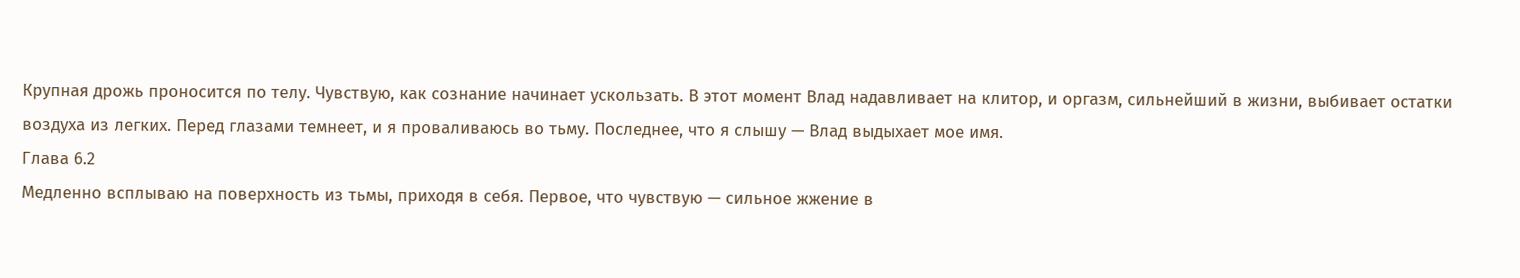Крупная дрожь проносится по телу. Чувствую, как сознание начинает ускользать. В этот момент Влад надавливает на клитор, и оргазм, сильнейший в жизни, выбивает остатки воздуха из легких. Перед глазами темнеет, и я проваливаюсь во тьму. Последнее, что я слышу — Влад выдыхает мое имя.
Глава 6.2
Медленно всплываю на поверхность из тьмы, приходя в себя. Первое, что чувствую — сильное жжение в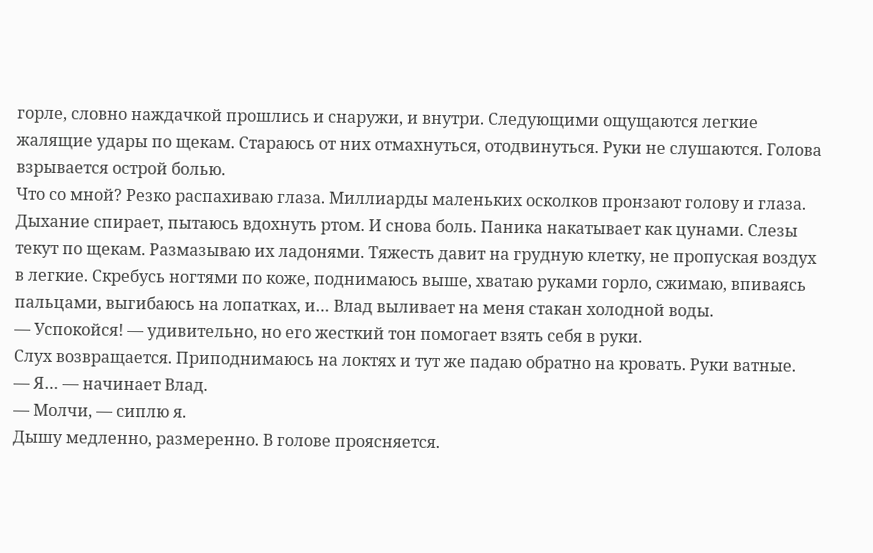горле, словно наждачкой прошлись и снаружи, и внутри. Следующими ощущаются легкие жалящие удары по щекам. Стараюсь от них отмахнуться, отодвинуться. Руки не слушаются. Голова взрывается острой болью.
Что со мной? Резко распахиваю глаза. Миллиарды маленьких осколков пронзают голову и глаза. Дыхание спирает, пытаюсь вдохнуть ртом. И снова боль. Паника накатывает как цунами. Слезы текут по щекам. Размазываю их ладонями. Тяжесть давит на грудную клетку, не пропуская воздух в легкие. Скребусь ногтями по коже, поднимаюсь выше, хватаю руками горло, сжимаю, впиваясь пальцами, выгибаюсь на лопатках, и… Влад выливает на меня стакан холодной воды.
— Успокойся! — удивительно, но его жесткий тон помогает взять себя в руки.
Слух возвращается. Приподнимаюсь на локтях и тут же падаю обратно на кровать. Руки ватные.
— Я… — начинает Влад.
— Молчи, — сиплю я.
Дышу медленно, размеренно. В голове проясняется.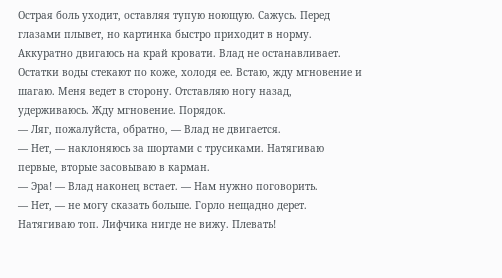Острая боль уходит, оставляя тупую ноющую. Сажусь. Перед глазами плывет, но картинка быстро приходит в норму. Аккуратно двигаюсь на край кровати. Влад не останавливает. Остатки воды стекают по коже, холодя ее. Встаю, жду мгновение и шагаю. Меня ведет в сторону. Отставляю ногу назад, удерживаюсь. Жду мгновение. Порядок.
— Ляг, пожалуйста, обратно, — Влад не двигается.
— Нет, — наклоняюсь за шортами с трусиками. Натягиваю первые, вторые засовываю в карман.
— Эра! — Влад наконец встает. — Нам нужно поговорить.
— Нет, — не могу сказать больше. Горло нещадно дерет. Натягиваю топ. Лифчика нигде не вижу. Плевать!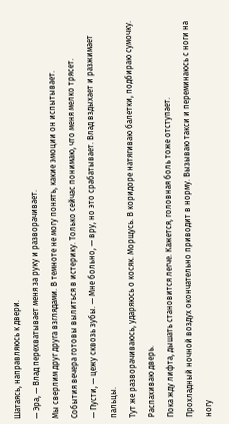Шатаясь, направляюсь к двери.
— Эра, — Влад перехватывает меня за руку и разворачивает.
Мы сверлим друг друга взглядами. В темноте не могу понять, какие эмоции он испытывает.
События вечера готовы вылиться в истерику. Только сейчас понимаю, что меня мелко трясет.
— Пусти, — цежу сквозь зубы. — Мне больно, — вру, но это срабатывает. Влад вздыхает и разжимает пальцы.
Тут же разворачиваюсь, ударяюсь о косяк. Морщусь. В коридоре натягиваю балетки, подбираю сумочку. Распахиваю дверь.
Пока жду лифта, дышать становится легче. Кажется, головная боль тоже отступает.
Прохладный ночной воздух окончательно приводит в норму. Вызываю такси и переминаюсь с ноги на ногу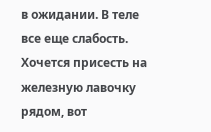в ожидании. В теле все еще слабость. Хочется присесть на железную лавочку рядом, вот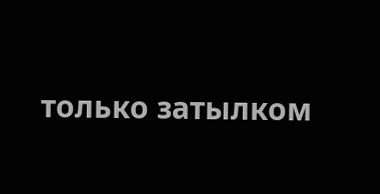только затылком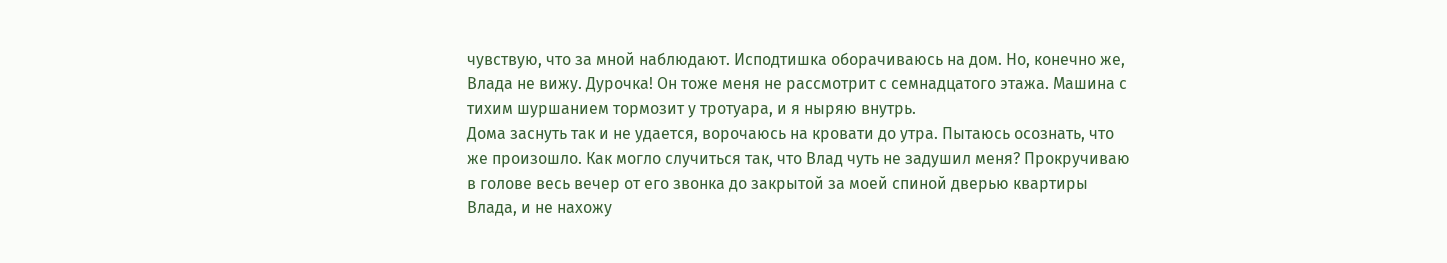чувствую, что за мной наблюдают. Исподтишка оборачиваюсь на дом. Но, конечно же, Влада не вижу. Дурочка! Он тоже меня не рассмотрит с семнадцатого этажа. Машина с тихим шуршанием тормозит у тротуара, и я ныряю внутрь.
Дома заснуть так и не удается, ворочаюсь на кровати до утра. Пытаюсь осознать, что же произошло. Как могло случиться так, что Влад чуть не задушил меня? Прокручиваю в голове весь вечер от его звонка до закрытой за моей спиной дверью квартиры Влада, и не нахожу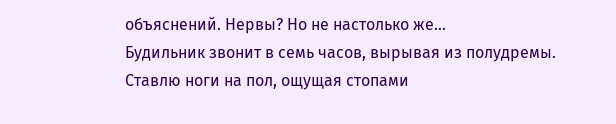объяснений. Нервы? Но не настолько же…
Будильник звонит в семь часов, вырывая из полудремы. Ставлю ноги на пол, ощущая стопами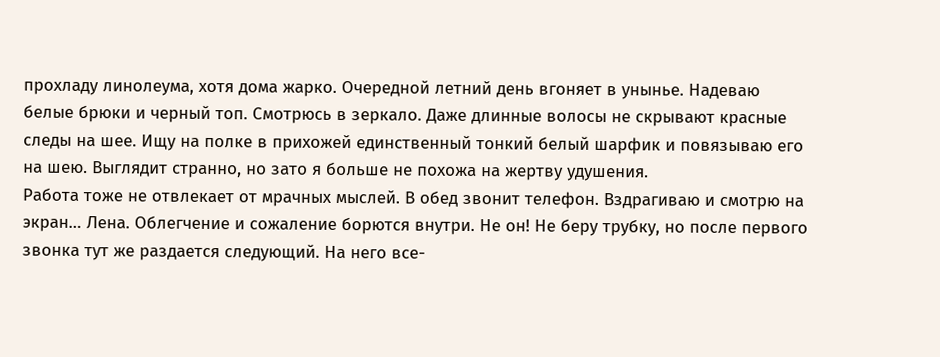прохладу линолеума, хотя дома жарко. Очередной летний день вгоняет в унынье. Надеваю белые брюки и черный топ. Смотрюсь в зеркало. Даже длинные волосы не скрывают красные следы на шее. Ищу на полке в прихожей единственный тонкий белый шарфик и повязываю его на шею. Выглядит странно, но зато я больше не похожа на жертву удушения.
Работа тоже не отвлекает от мрачных мыслей. В обед звонит телефон. Вздрагиваю и смотрю на экран… Лена. Облегчение и сожаление борются внутри. Не он! Не беру трубку, но после первого звонка тут же раздается следующий. На него все-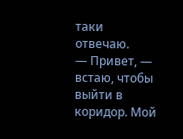таки отвечаю.
— Привет, — встаю, чтобы выйти в коридор. Мой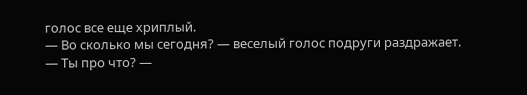голос все еще хриплый.
— Во сколько мы сегодня? — веселый голос подруги раздражает.
— Ты про что? —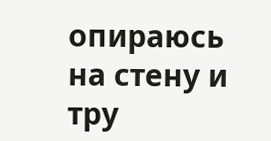опираюсь на стену и тру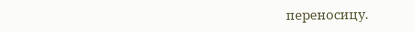переносицу.